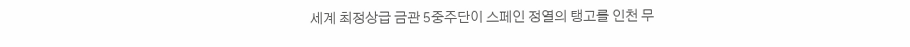세계 최정상급 금관 5중주단이 스페인 정열의 탱고를 인천 무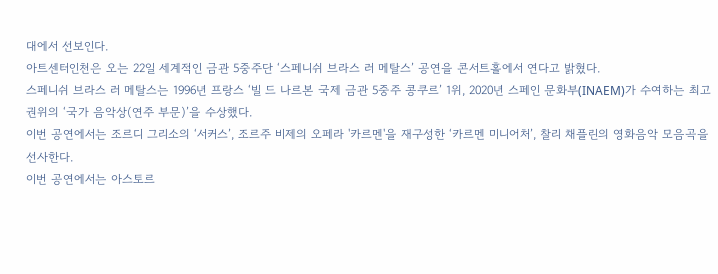대에서 선보인다.
아트센터인천은 오는 22일 세계적인 금관 5중주단 ‘스페니쉬 브라스 러 메탈스’ 공연을 콘서트홀에서 연다고 밝혔다.
스페니쉬 브라스 러 메탈스는 1996년 프랑스 ‘빌 드 나르본 국제 금관 5중주 콩쿠르’ 1위, 2020년 스페인 문화부(INAEM)가 수여하는 최고 권위의 ‘국가 음악상(연주 부문)’을 수상했다.
이번 공연에서는 조르디 그리소의 ‘서커스’, 조르주 비제의 오페라 '카르멘'을 재구성한 ‘카르멘 미니어처’, 찰리 채플린의 영화음악 모음곡을 선사한다.
이번 공연에서는 아스토르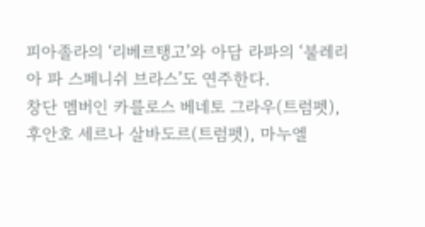피아졸라의 ‘리베르탱고’와 아담 라파의 ‘불레리아 파 스페니쉬 브라스’도 연주한다.
창단 멤버인 카를로스 베네토 그라우(트럼펫), 후안호 세르나 살바도르(트럼펫), 마누엘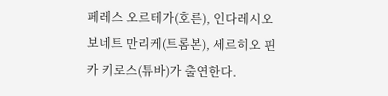페레스 오르테가(호른), 인다레시오 보네트 만리케(트롬본), 세르히오 핀카 키로스(튜바)가 출연한다.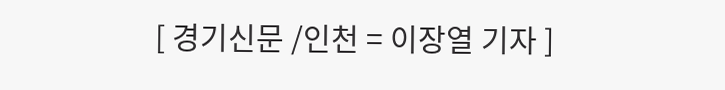[ 경기신문 /인천 = 이장열 기자 ]